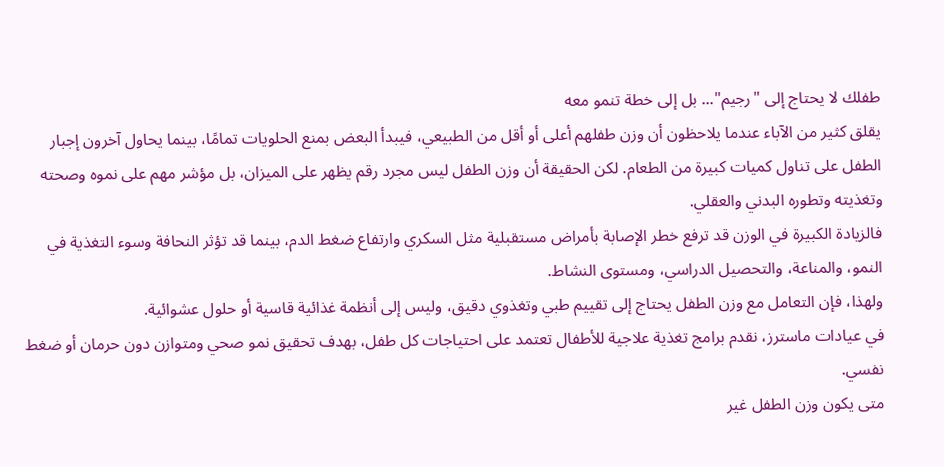طفلك لا يحتاج إلى "رجيم"... بل إلى خطة تنمو معه
يقلق كثير من الآباء عندما يلاحظون أن وزن طفلهم أعلى أو أقل من الطبيعي، فيبدأ البعض بمنع الحلويات تمامًا، بينما يحاول آخرون إجبار الطفل على تناول كميات كبيرة من الطعام. لكن الحقيقة أن وزن الطفل ليس مجرد رقم يظهر على الميزان، بل مؤشر مهم على نموه وصحته وتغذيته وتطوره البدني والعقلي.
فالزيادة الكبيرة في الوزن قد ترفع خطر الإصابة بأمراض مستقبلية مثل السكري وارتفاع ضغط الدم، بينما قد تؤثر النحافة وسوء التغذية في النمو، والمناعة، والتحصيل الدراسي، ومستوى النشاط.
ولهذا، فإن التعامل مع وزن الطفل يحتاج إلى تقييم طبي وتغذوي دقيق، وليس إلى أنظمة غذائية قاسية أو حلول عشوائية.
في عيادات ماسترز، نقدم برامج تغذية علاجية للأطفال تعتمد على احتياجات كل طفل، بهدف تحقيق نمو صحي ومتوازن دون حرمان أو ضغط نفسي.
متى يكون وزن الطفل غير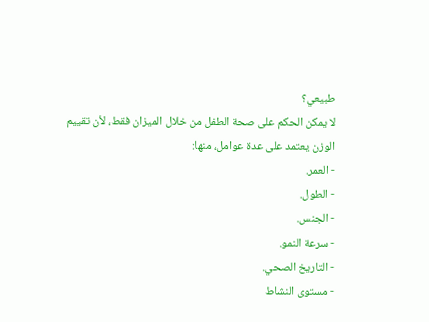طبيعي؟
لا يمكن الحكم على صحة الطفل من خلال الميزان فقط، لأن تقييم الوزن يعتمد على عدة عوامل، منها:
- العمر.
- الطول.
- الجنس.
- سرعة النمو.
- التاريخ الصحي.
- مستوى النشاط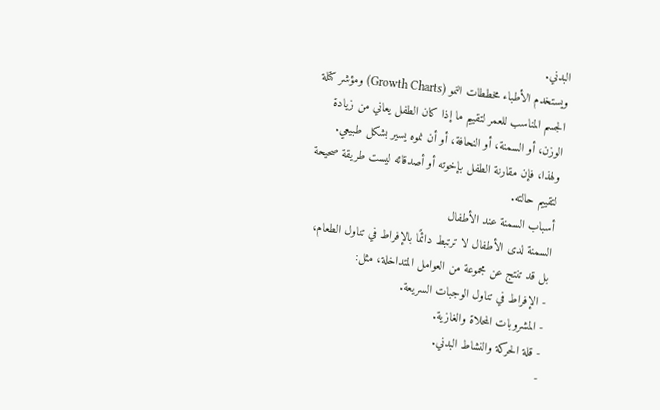البدني.
ويستخدم الأطباء مخططات النمو (Growth Charts) ومؤشر كتلة الجسم المناسب للعمر لتقييم ما إذا كان الطفل يعاني من زيادة الوزن، أو السمنة، أو النحافة، أو أن نموه يسير بشكل طبيعي.
ولهذا، فإن مقارنة الطفل بإخوته أو أصدقائه ليست طريقة صحيحة لتقييم حالته.
أسباب السمنة عند الأطفال
السمنة لدى الأطفال لا ترتبط دائمًا بالإفراط في تناول الطعام، بل قد تنتج عن مجموعة من العوامل المتداخلة، مثل:
- الإفراط في تناول الوجبات السريعة.
- المشروبات المحلاة والغازية.
- قلة الحركة والنشاط البدني.
-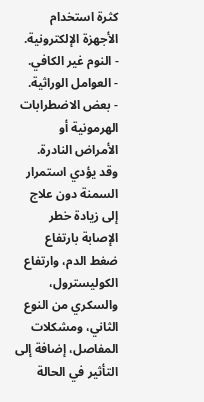كثرة استخدام الأجهزة الإلكترونية.
- النوم غير الكافي.
- العوامل الوراثية.
- بعض الاضطرابات الهرمونية أو الأمراض النادرة.
وقد يؤدي استمرار السمنة دون علاج إلى زيادة خطر الإصابة بارتفاع ضغط الدم، وارتفاع الكوليسترول، والسكري من النوع الثاني، ومشكلات المفاصل، إضافة إلى التأثير في الحالة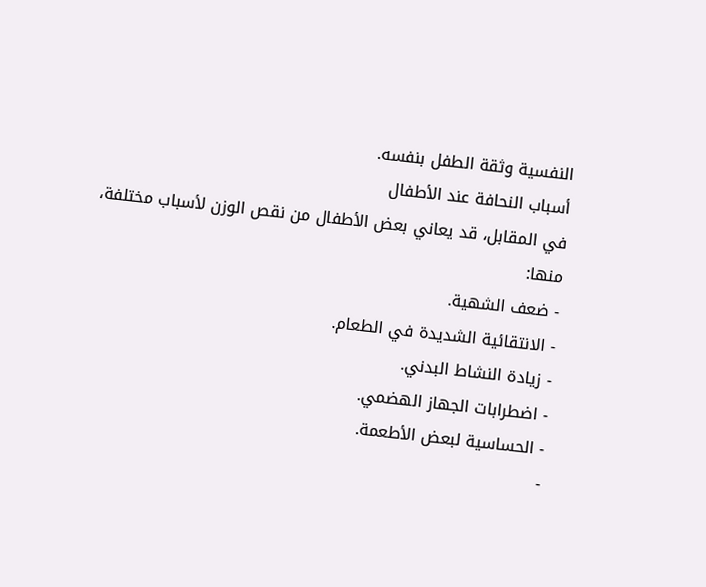النفسية وثقة الطفل بنفسه.
أسباب النحافة عند الأطفال
في المقابل، قد يعاني بعض الأطفال من نقص الوزن لأسباب مختلفة، منها:
- ضعف الشهية.
- الانتقائية الشديدة في الطعام.
- زيادة النشاط البدني.
- اضطرابات الجهاز الهضمي.
- الحساسية لبعض الأطعمة.
-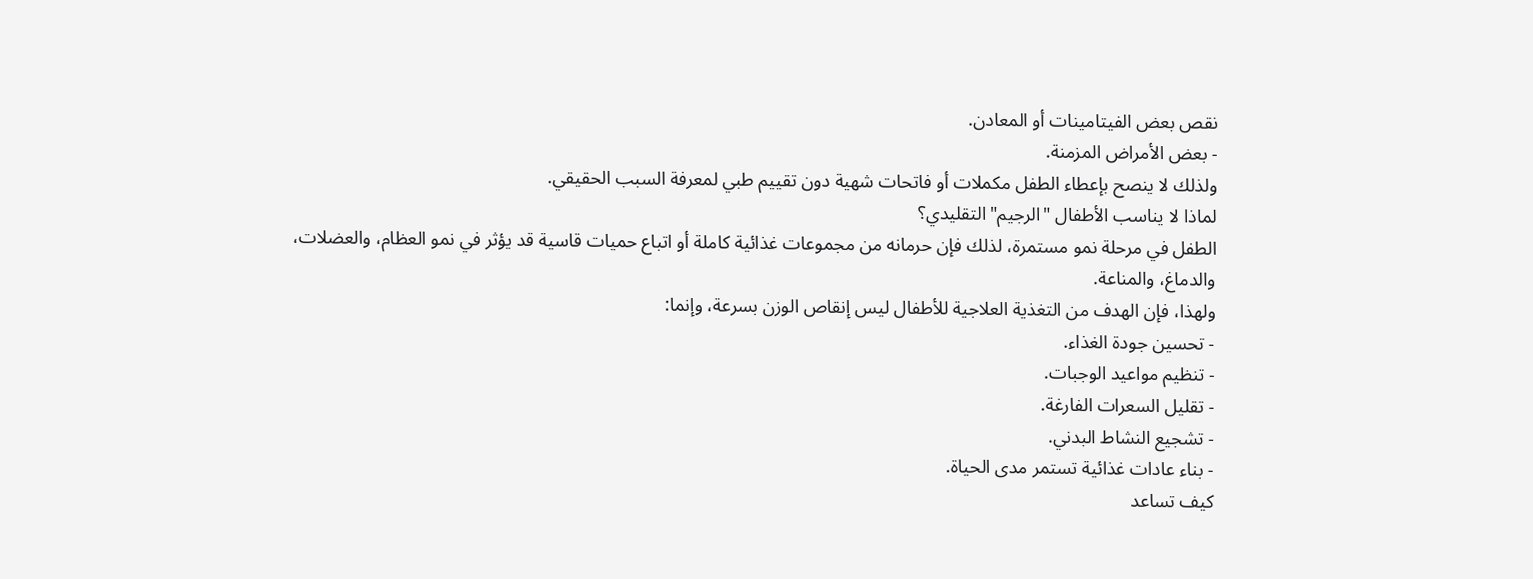نقص بعض الفيتامينات أو المعادن.
- بعض الأمراض المزمنة.
ولذلك لا ينصح بإعطاء الطفل مكملات أو فاتحات شهية دون تقييم طبي لمعرفة السبب الحقيقي.
لماذا لا يناسب الأطفال "الرجيم" التقليدي؟
الطفل في مرحلة نمو مستمرة، لذلك فإن حرمانه من مجموعات غذائية كاملة أو اتباع حميات قاسية قد يؤثر في نمو العظام، والعضلات، والدماغ، والمناعة.
ولهذا، فإن الهدف من التغذية العلاجية للأطفال ليس إنقاص الوزن بسرعة، وإنما:
- تحسين جودة الغذاء.
- تنظيم مواعيد الوجبات.
- تقليل السعرات الفارغة.
- تشجيع النشاط البدني.
- بناء عادات غذائية تستمر مدى الحياة.
كيف تساعد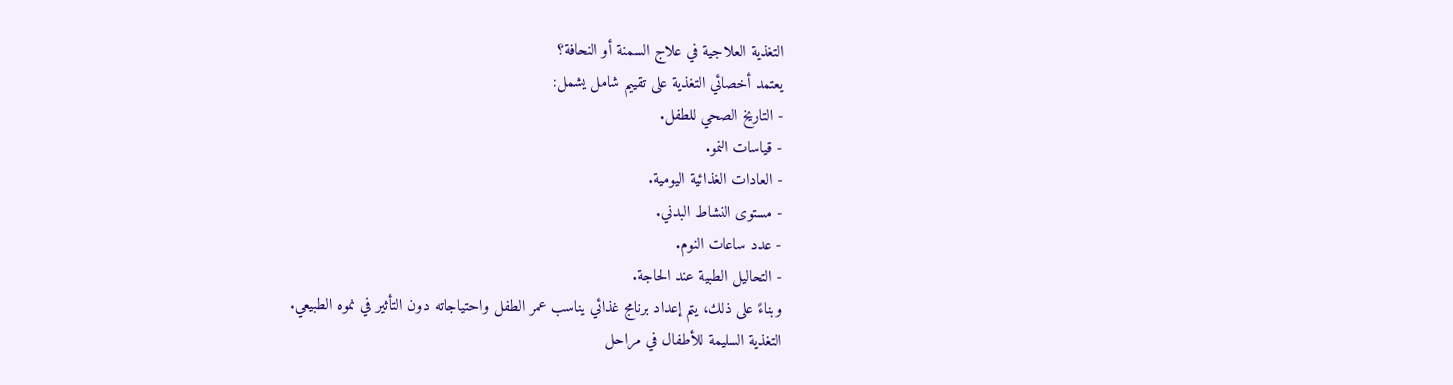التغذية العلاجية في علاج السمنة أو النحافة؟
يعتمد أخصائي التغذية على تقييم شامل يشمل:
- التاريخ الصحي للطفل.
- قياسات النمو.
- العادات الغذائية اليومية.
- مستوى النشاط البدني.
- عدد ساعات النوم.
- التحاليل الطبية عند الحاجة.
وبناءً على ذلك، يتم إعداد برنامج غذائي يناسب عمر الطفل واحتياجاته دون التأثير في نموه الطبيعي.
التغذية السليمة للأطفال في مراحل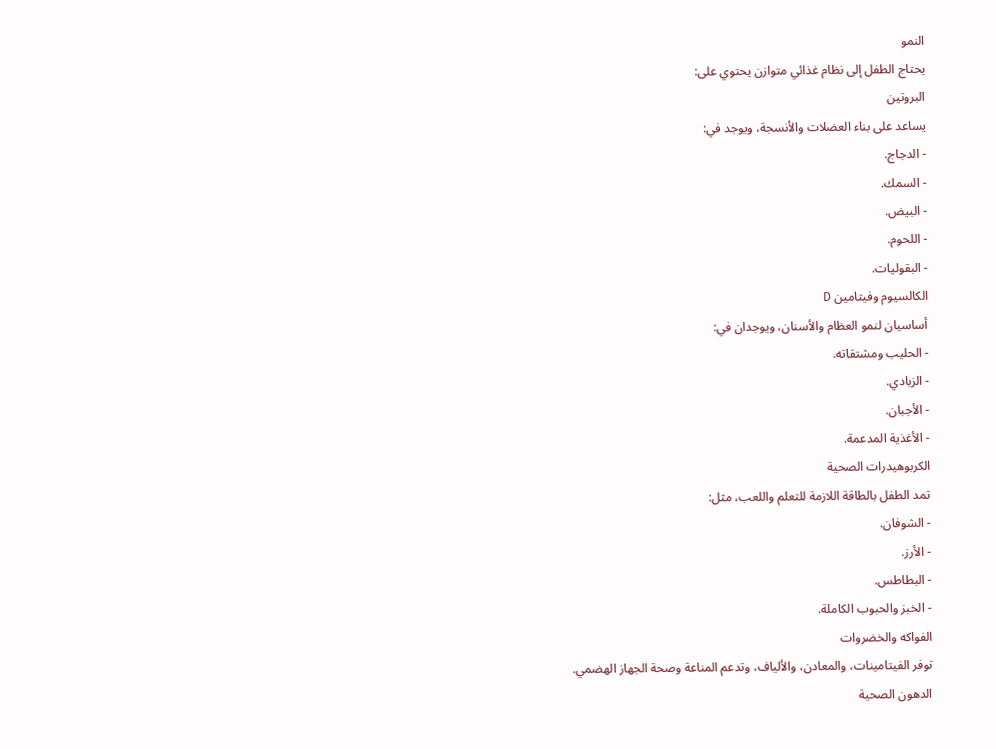النمو
يحتاج الطفل إلى نظام غذائي متوازن يحتوي على:
البروتين
يساعد على بناء العضلات والأنسجة، ويوجد في:
- الدجاج.
- السمك.
- البيض.
- اللحوم.
- البقوليات.
الكالسيوم وفيتامين D
أساسيان لنمو العظام والأسنان، ويوجدان في:
- الحليب ومشتقاته.
- الزبادي.
- الأجبان.
- الأغذية المدعمة.
الكربوهيدرات الصحية
تمد الطفل بالطاقة اللازمة للتعلم واللعب، مثل:
- الشوفان.
- الأرز.
- البطاطس.
- الخبز والحبوب الكاملة.
الفواكه والخضروات
توفر الفيتامينات، والمعادن، والألياف، وتدعم المناعة وصحة الجهاز الهضمي.
الدهون الصحية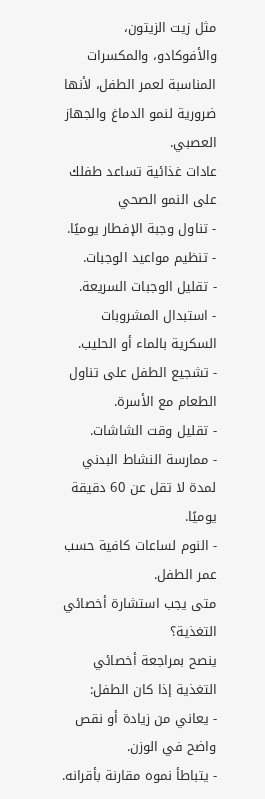مثل زيت الزيتون، والأفوكادو، والمكسرات المناسبة لعمر الطفل، لأنها ضرورية لنمو الدماغ والجهاز العصبي.
عادات غذائية تساعد طفلك على النمو الصحي
- تناول وجبة الإفطار يوميًا.
- تنظيم مواعيد الوجبات.
- تقليل الوجبات السريعة.
- استبدال المشروبات السكرية بالماء أو الحليب.
- تشجيع الطفل على تناول الطعام مع الأسرة.
- تقليل وقت الشاشات.
- ممارسة النشاط البدني لمدة لا تقل عن 60 دقيقة يوميًا.
- النوم لساعات كافية حسب عمر الطفل.
متى يجب استشارة أخصائي التغذية؟
ينصح بمراجعة أخصائي التغذية إذا كان الطفل:
- يعاني من زيادة أو نقص واضح في الوزن.
- يتباطأ نموه مقارنة بأقرانه.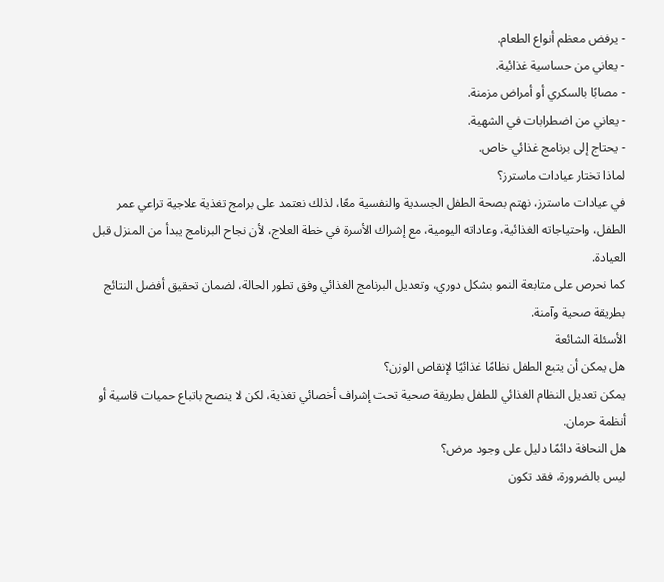- يرفض معظم أنواع الطعام.
- يعاني من حساسية غذائية.
- مصابًا بالسكري أو أمراض مزمنة.
- يعاني من اضطرابات في الشهية.
- يحتاج إلى برنامج غذائي خاص.
لماذا تختار عيادات ماسترز؟
في عيادات ماسترز، نهتم بصحة الطفل الجسدية والنفسية معًا، لذلك نعتمد على برامج تغذية علاجية تراعي عمر الطفل، واحتياجاته الغذائية، وعاداته اليومية، مع إشراك الأسرة في خطة العلاج، لأن نجاح البرنامج يبدأ من المنزل قبل العيادة.
كما نحرص على متابعة النمو بشكل دوري، وتعديل البرنامج الغذائي وفق تطور الحالة، لضمان تحقيق أفضل النتائج بطريقة صحية وآمنة.
الأسئلة الشائعة
هل يمكن أن يتبع الطفل نظامًا غذائيًا لإنقاص الوزن؟
يمكن تعديل النظام الغذائي للطفل بطريقة صحية تحت إشراف أخصائي تغذية، لكن لا ينصح باتباع حميات قاسية أو أنظمة حرمان.
هل النحافة دائمًا دليل على وجود مرض؟
ليس بالضرورة، فقد تكون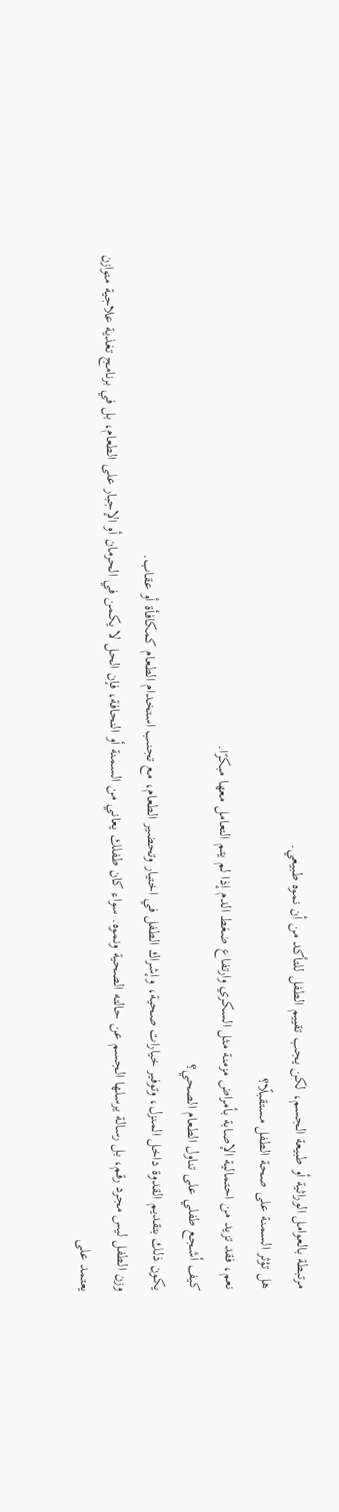مرتبطة بالعوامل الوراثية أو طبيعة الجسم، لكن يجب تقييم الطفل للتأكد من أن نموه طبيعي.
هل تؤثر السمنة على صحة الطفل مستقبلًا؟
نعم، فقد تزيد من احتمالية الإصابة بأمراض مزمنة مثل السكري وارتفاع ضغط الدم إذا لم يتم التعامل معها مبكرًا.
كيف أشجع طفلي على تناول الطعام الصحي؟
يكون ذلك بتقديم القدوة داخل المنزل، وتوفير خيارات صحية، وإشراك الطفل في اختيار وتحضير الطعام، مع تجنب استخدام الطعام كمكافأة أو عقاب.
وزن الطفل ليس مجرد رقم، بل رسالة يرسلها الجسم عن حالته الصحية ونموه. سواء كان طفلك يعاني من السمنة أو النحافة، فإن الحل لا يكمن في الحرمان أو الإجبار على الطعام، بل في برنامج تغذية علاجية متوازن يعتمد على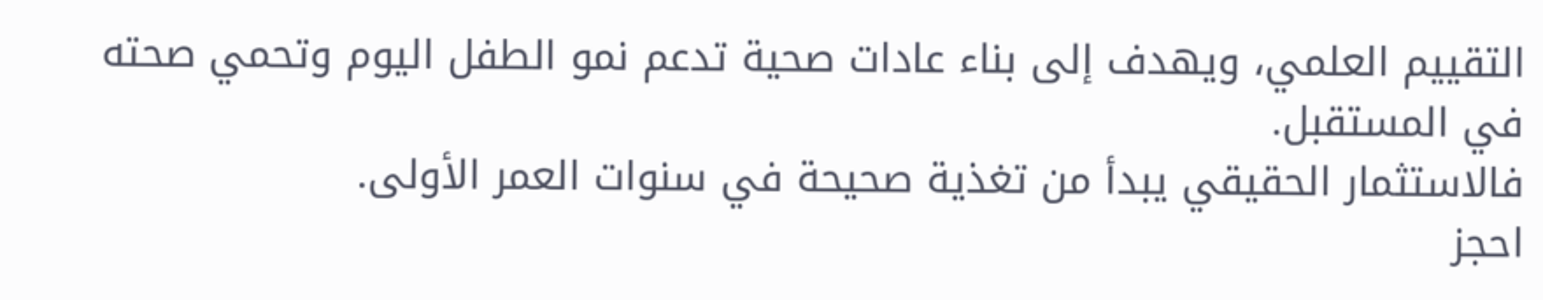التقييم العلمي، ويهدف إلى بناء عادات صحية تدعم نمو الطفل اليوم وتحمي صحته في المستقبل.
فالاستثمار الحقيقي يبدأ من تغذية صحيحة في سنوات العمر الأولى.
احجز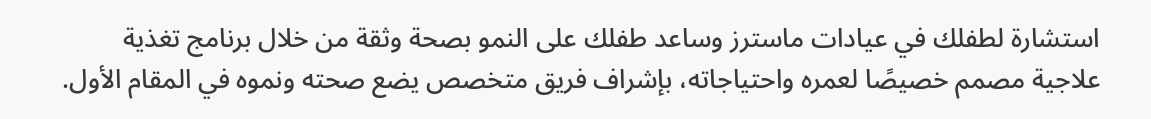استشارة لطفلك في عيادات ماسترز وساعد طفلك على النمو بصحة وثقة من خلال برنامج تغذية علاجية مصمم خصيصًا لعمره واحتياجاته، بإشراف فريق متخصص يضع صحته ونموه في المقام الأول.